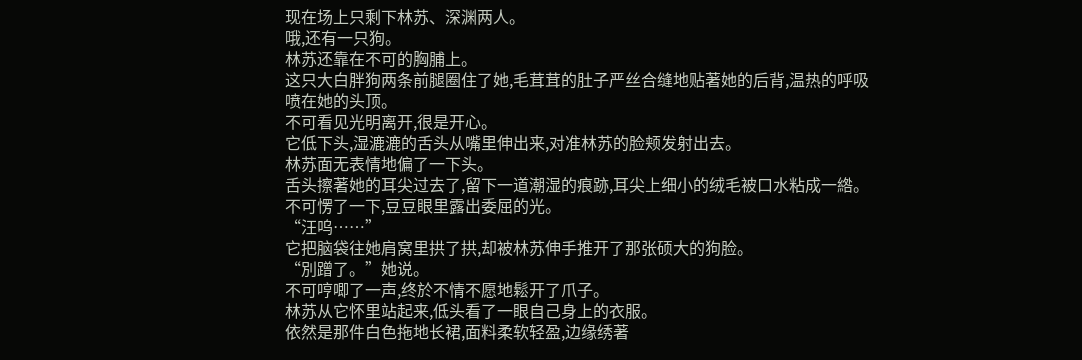现在场上只剩下林苏、深渊两人。
哦,还有一只狗。
林苏还靠在不可的胸脯上。
这只大白胖狗两条前腿圈住了她,毛茸茸的肚子严丝合缝地贴著她的后背,温热的呼吸喷在她的头顶。
不可看见光明离开,很是开心。
它低下头,湿漉漉的舌头从嘴里伸出来,对准林苏的脸颊发射出去。
林苏面无表情地偏了一下头。
舌头擦著她的耳尖过去了,留下一道潮湿的痕跡,耳尖上细小的绒毛被口水粘成一綹。
不可愣了一下,豆豆眼里露出委屈的光。
“汪呜……”
它把脑袋往她肩窝里拱了拱,却被林苏伸手推开了那张硕大的狗脸。
“別蹭了。”她说。
不可哼唧了一声,终於不情不愿地鬆开了爪子。
林苏从它怀里站起来,低头看了一眼自己身上的衣服。
依然是那件白色拖地长裙,面料柔软轻盈,边缘绣著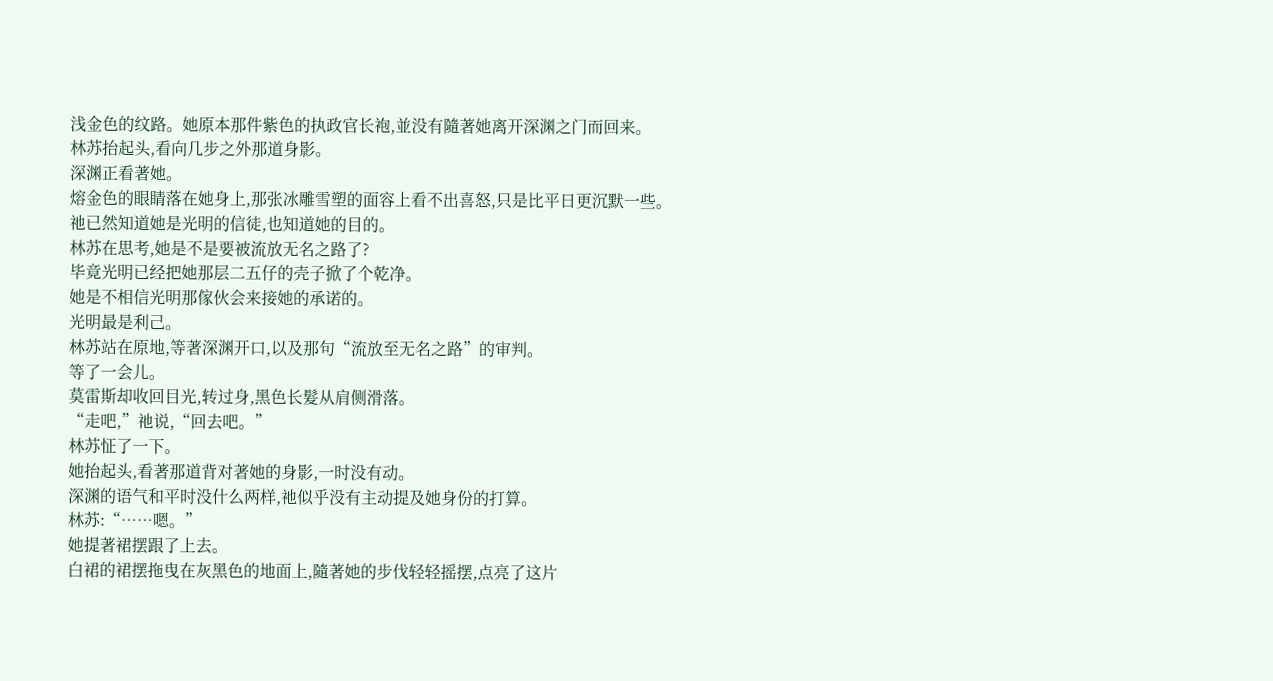浅金色的纹路。她原本那件紫色的执政官长袍,並没有隨著她离开深渊之门而回来。
林苏抬起头,看向几步之外那道身影。
深渊正看著她。
熔金色的眼睛落在她身上,那张冰雕雪塑的面容上看不出喜怒,只是比平日更沉默一些。
祂已然知道她是光明的信徒,也知道她的目的。
林苏在思考,她是不是要被流放无名之路了?
毕竟光明已经把她那层二五仔的壳子掀了个乾净。
她是不相信光明那傢伙会来接她的承诺的。
光明最是利己。
林苏站在原地,等著深渊开口,以及那句“流放至无名之路”的审判。
等了一会儿。
莫雷斯却收回目光,转过身,黑色长髮从肩侧滑落。
“走吧,”祂说,“回去吧。”
林苏怔了一下。
她抬起头,看著那道背对著她的身影,一时没有动。
深渊的语气和平时没什么两样,祂似乎没有主动提及她身份的打算。
林苏:“……嗯。”
她提著裙摆跟了上去。
白裙的裙摆拖曳在灰黑色的地面上,隨著她的步伐轻轻摇摆,点亮了这片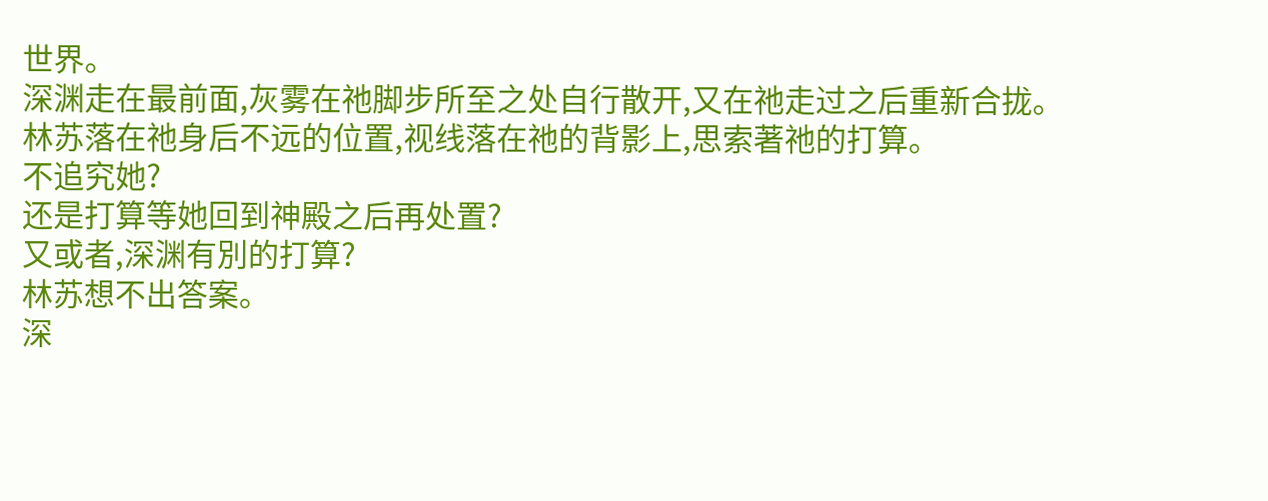世界。
深渊走在最前面,灰雾在祂脚步所至之处自行散开,又在祂走过之后重新合拢。
林苏落在祂身后不远的位置,视线落在祂的背影上,思索著祂的打算。
不追究她?
还是打算等她回到神殿之后再处置?
又或者,深渊有別的打算?
林苏想不出答案。
深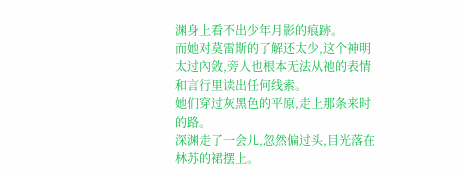渊身上看不出少年月影的痕跡。
而她对莫雷斯的了解还太少,这个神明太过內敛,旁人也根本无法从祂的表情和言行里读出任何线索。
她们穿过灰黑色的平原,走上那条来时的路。
深渊走了一会儿,忽然偏过头,目光落在林苏的裙摆上。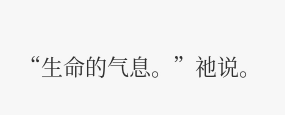“生命的气息。”祂说。